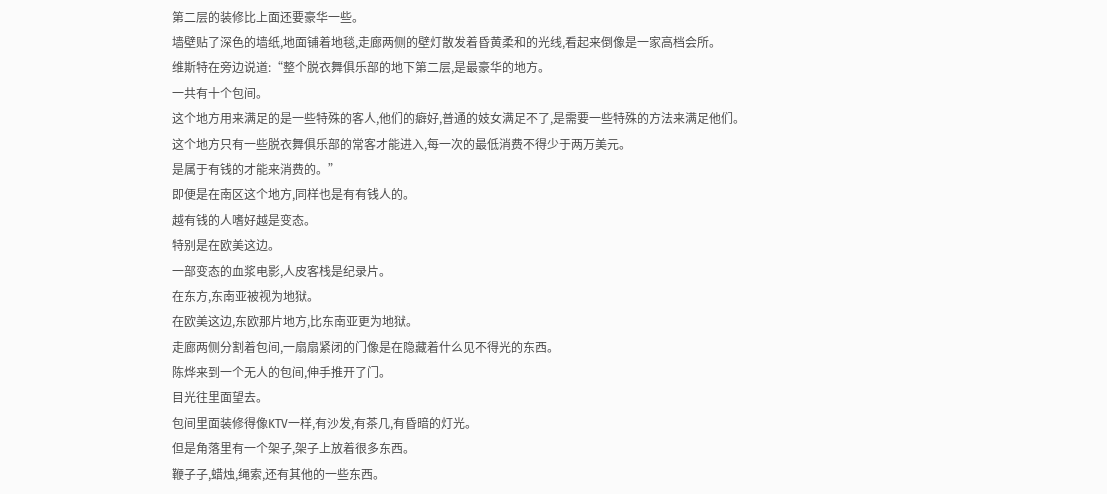第二层的装修比上面还要豪华一些。
墙壁贴了深色的墙纸,地面铺着地毯,走廊两侧的壁灯散发着昏黄柔和的光线,看起来倒像是一家高档会所。
维斯特在旁边说道:“整个脱衣舞俱乐部的地下第二层,是最豪华的地方。
一共有十个包间。
这个地方用来满足的是一些特殊的客人,他们的癖好,普通的妓女满足不了,是需要一些特殊的方法来满足他们。
这个地方只有一些脱衣舞俱乐部的常客才能进入,每一次的最低消费不得少于两万美元。
是属于有钱的才能来消费的。”
即便是在南区这个地方,同样也是有有钱人的。
越有钱的人嗜好越是变态。
特别是在欧美这边。
一部变态的血浆电影,人皮客栈是纪录片。
在东方,东南亚被视为地狱。
在欧美这边,东欧那片地方,比东南亚更为地狱。
走廊两侧分割着包间,一扇扇紧闭的门像是在隐藏着什么见不得光的东西。
陈烨来到一个无人的包间,伸手推开了门。
目光往里面望去。
包间里面装修得像KTV一样,有沙发,有茶几,有昏暗的灯光。
但是角落里有一个架子,架子上放着很多东西。
鞭子子,蜡烛,绳索,还有其他的一些东西。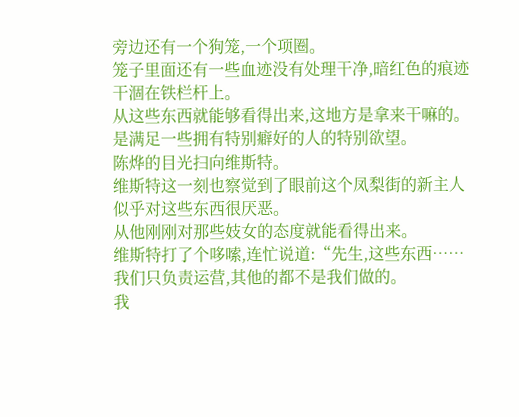旁边还有一个狗笼,一个项圈。
笼子里面还有一些血迹没有处理干净,暗红色的痕迹干涸在铁栏杆上。
从这些东西就能够看得出来,这地方是拿来干嘛的。
是满足一些拥有特别癖好的人的特别欲望。
陈烨的目光扫向维斯特。
维斯特这一刻也察觉到了眼前这个凤梨街的新主人似乎对这些东西很厌恶。
从他刚刚对那些妓女的态度就能看得出来。
维斯特打了个哆嗦,连忙说道:“先生,这些东西……我们只负责运营,其他的都不是我们做的。
我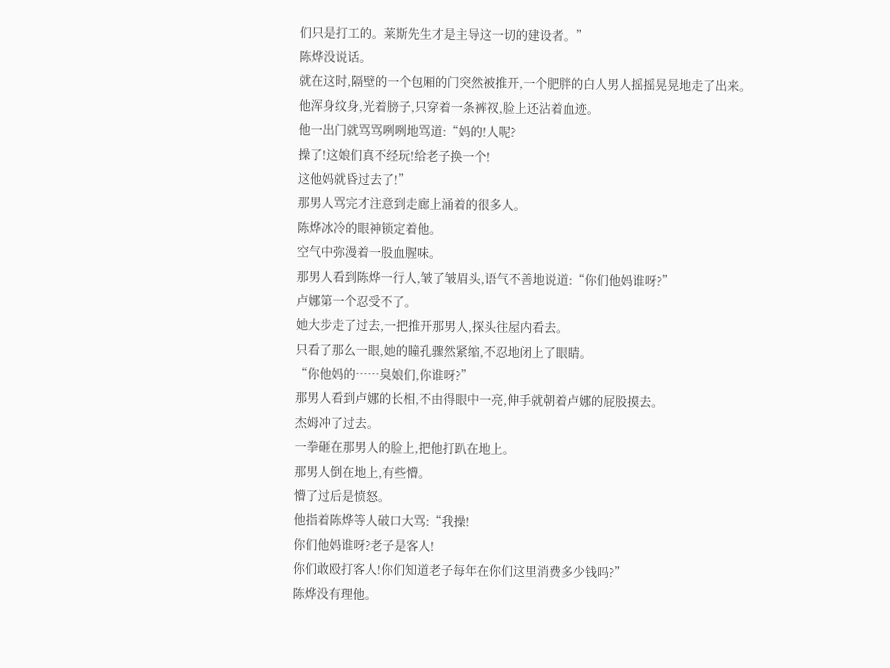们只是打工的。莱斯先生才是主导这一切的建设者。”
陈烨没说话。
就在这时,隔壁的一个包厢的门突然被推开,一个肥胖的白人男人摇摇晃晃地走了出来。
他浑身纹身,光着膀子,只穿着一条裤衩,脸上还沾着血迹。
他一出门就骂骂咧咧地骂道:“妈的!人呢?
操了!这娘们真不经玩!给老子换一个!
这他妈就昏过去了!”
那男人骂完才注意到走廊上涌着的很多人。
陈烨冰冷的眼神锁定着他。
空气中弥漫着一股血腥味。
那男人看到陈烨一行人,皱了皱眉头,语气不善地说道:“你们他妈谁呀?”
卢娜第一个忍受不了。
她大步走了过去,一把推开那男人,探头往屋内看去。
只看了那么一眼,她的瞳孔骤然紧缩,不忍地闭上了眼睛。
“你他妈的……臭娘们,你谁呀?”
那男人看到卢娜的长相,不由得眼中一亮,伸手就朝着卢娜的屁股摸去。
杰姆冲了过去。
一拳砸在那男人的脸上,把他打趴在地上。
那男人倒在地上,有些懵。
懵了过后是愤怒。
他指着陈烨等人破口大骂:“我操!
你们他妈谁呀?老子是客人!
你们敢殴打客人!你们知道老子每年在你们这里消费多少钱吗?”
陈烨没有理他。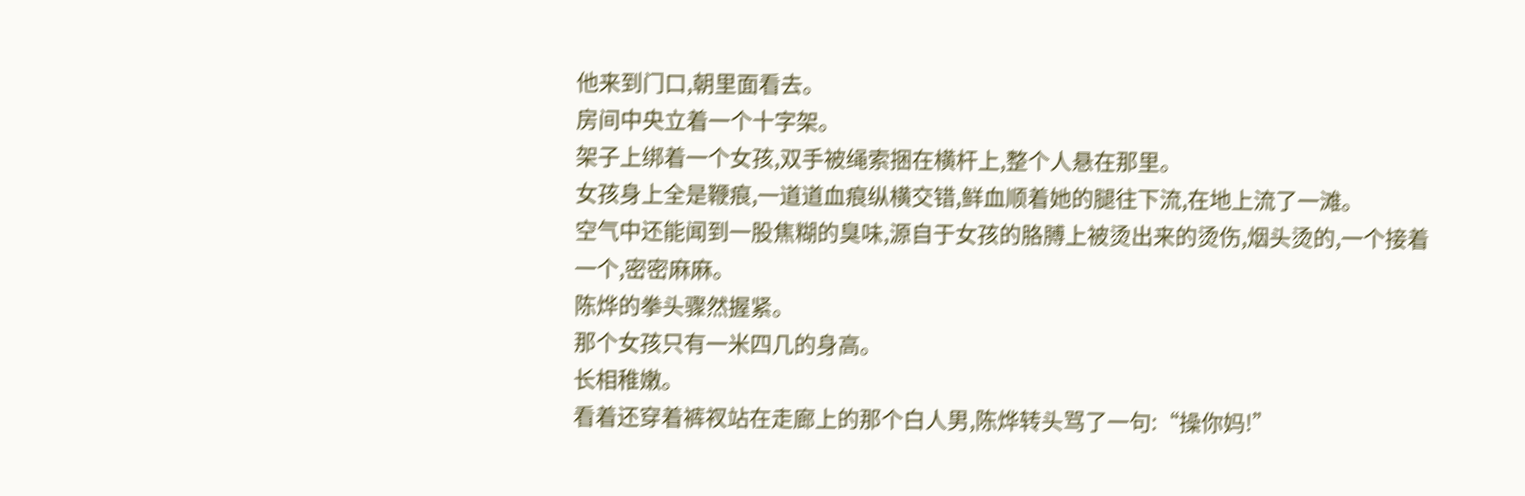他来到门口,朝里面看去。
房间中央立着一个十字架。
架子上绑着一个女孩,双手被绳索捆在横杆上,整个人悬在那里。
女孩身上全是鞭痕,一道道血痕纵横交错,鲜血顺着她的腿往下流,在地上流了一滩。
空气中还能闻到一股焦糊的臭味,源自于女孩的胳膊上被烫出来的烫伤,烟头烫的,一个接着一个,密密麻麻。
陈烨的拳头骤然握紧。
那个女孩只有一米四几的身高。
长相稚嫩。
看着还穿着裤衩站在走廊上的那个白人男,陈烨转头骂了一句:“操你妈!”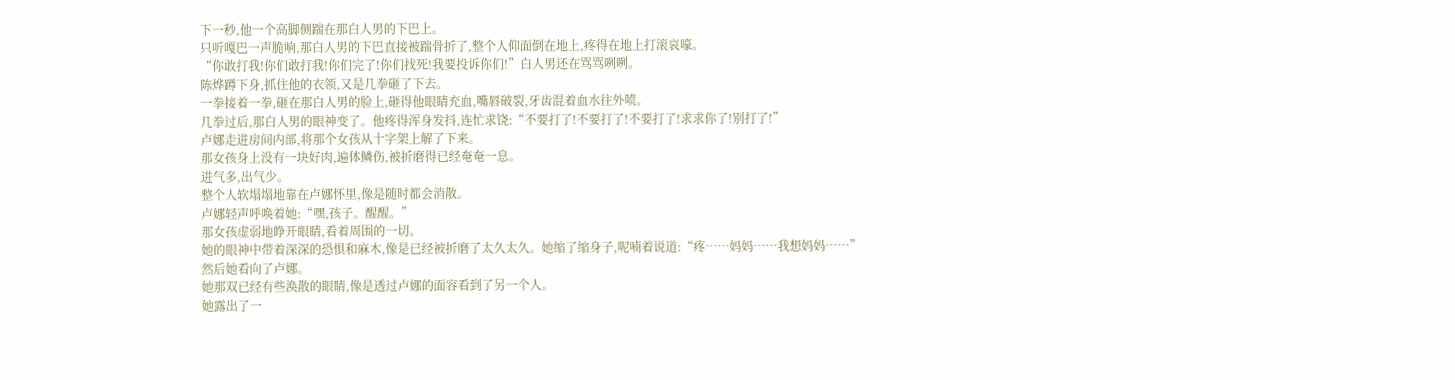下一秒,他一个高脚侧踹在那白人男的下巴上。
只听嘎巴一声脆响,那白人男的下巴直接被踹骨折了,整个人仰面倒在地上,疼得在地上打滚哀嚎。
“你敢打我!你们敢打我!你们完了!你们找死!我要投诉你们!”白人男还在骂骂咧咧。
陈烨蹲下身,抓住他的衣领,又是几拳砸了下去。
一拳接着一拳,砸在那白人男的脸上,砸得他眼睛充血,嘴唇破裂,牙齿混着血水往外喷。
几拳过后,那白人男的眼神变了。他疼得浑身发抖,连忙求饶:“不要打了!不要打了!不要打了!求求你了!别打了!”
卢娜走进房间内部,将那个女孩从十字架上解了下来。
那女孩身上没有一块好肉,遍体鳞伤,被折磨得已经奄奄一息。
进气多,出气少。
整个人软塌塌地靠在卢娜怀里,像是随时都会消散。
卢娜轻声呼唤着她:“嘿,孩子。醒醒。”
那女孩虚弱地睁开眼睛,看着周围的一切。
她的眼神中带着深深的恐惧和麻木,像是已经被折磨了太久太久。她缩了缩身子,呢喃着说道:“疼……妈妈……我想妈妈……”
然后她看向了卢娜。
她那双已经有些涣散的眼睛,像是透过卢娜的面容看到了另一个人。
她露出了一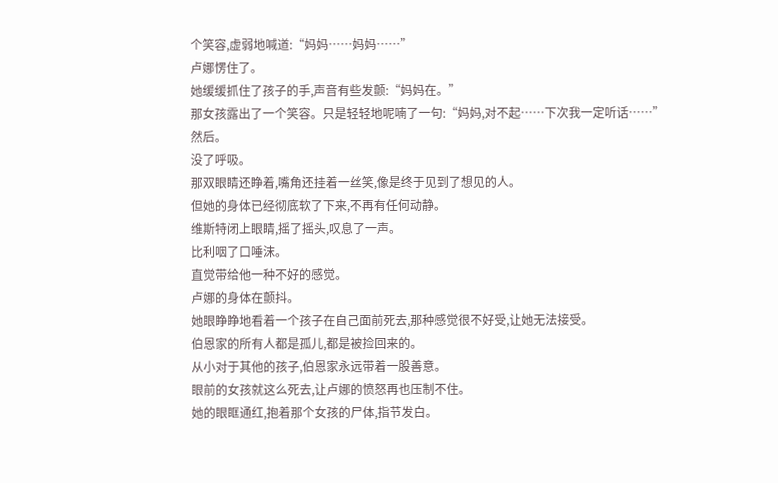个笑容,虚弱地喊道:“妈妈……妈妈……”
卢娜愣住了。
她缓缓抓住了孩子的手,声音有些发颤:“妈妈在。”
那女孩露出了一个笑容。只是轻轻地呢喃了一句:“妈妈,对不起……下次我一定听话……”
然后。
没了呼吸。
那双眼睛还睁着,嘴角还挂着一丝笑,像是终于见到了想见的人。
但她的身体已经彻底软了下来,不再有任何动静。
维斯特闭上眼睛,摇了摇头,叹息了一声。
比利咽了口唾沫。
直觉带给他一种不好的感觉。
卢娜的身体在颤抖。
她眼睁睁地看着一个孩子在自己面前死去,那种感觉很不好受,让她无法接受。
伯恩家的所有人都是孤儿,都是被捡回来的。
从小对于其他的孩子,伯恩家永远带着一股善意。
眼前的女孩就这么死去,让卢娜的愤怒再也压制不住。
她的眼眶通红,抱着那个女孩的尸体,指节发白。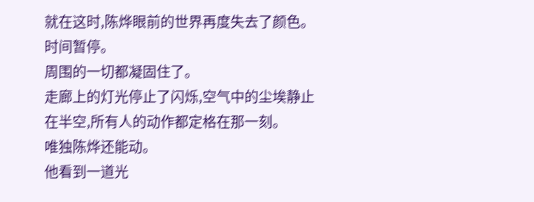就在这时,陈烨眼前的世界再度失去了颜色。
时间暂停。
周围的一切都凝固住了。
走廊上的灯光停止了闪烁,空气中的尘埃静止在半空,所有人的动作都定格在那一刻。
唯独陈烨还能动。
他看到一道光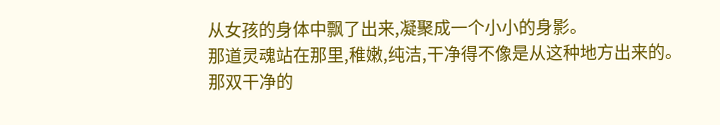从女孩的身体中飘了出来,凝聚成一个小小的身影。
那道灵魂站在那里,稚嫩,纯洁,干净得不像是从这种地方出来的。
那双干净的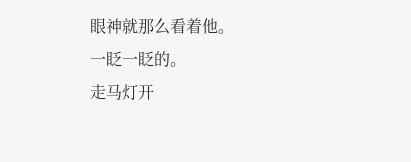眼神就那么看着他。
一眨一眨的。
走马灯开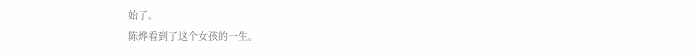始了。
陈烨看到了这个女孩的一生。